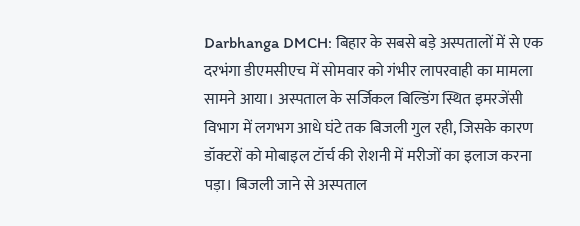Darbhanga DMCH: बिहार के सबसे बड़े अस्पतालों में से एक दरभंगा डीएमसीएच में सोमवार को गंभीर लापरवाही का मामला सामने आया। अस्पताल के सर्जिकल बिल्डिंग स्थित इमरजेंसी विभाग में लगभग आधे घंटे तक बिजली गुल रही, जिसके कारण डॉक्टरों को मोबाइल टॉर्च की रोशनी में मरीजों का इलाज करना पड़ा। बिजली जाने से अस्पताल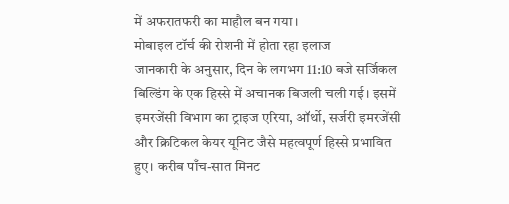में अफरातफरी का माहौल बन गया।
मोबाइल टॉर्च की रोशनी में होता रहा इलाज
जानकारी के अनुसार, दिन के लगभग 11:10 बजे सर्जिकल बिल्डिंग के एक हिस्से में अचानक बिजली चली गई। इसमें इमरजेंसी विभाग का ट्राइज एरिया, ऑर्थो, सर्जरी इमरजेंसी और क्रिटिकल केयर यूनिट जैसे महत्वपूर्ण हिस्से प्रभावित हुए। करीब पाँच-सात मिनट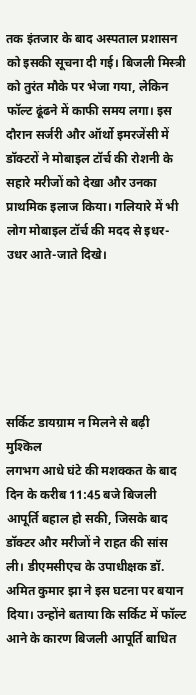तक इंतजार के बाद अस्पताल प्रशासन को इसकी सूचना दी गई। बिजली मिस्त्री को तुरंत मौके पर भेजा गया, लेकिन फॉल्ट ढूंढने में काफी समय लगा। इस दौरान सर्जरी और ऑर्थो इमरजेंसी में डॉक्टरों ने मोबाइल टॉर्च की रोशनी के सहारे मरीजों को देखा और उनका प्राथमिक इलाज किया। गलियारे में भी लोग मोबाइल टॉर्च की मदद से इधर-उधर आते-जाते दिखे।






सर्किट डायग्राम न मिलने से बढ़ी मुश्किल
लगभग आधे घंटे की मशक्कत के बाद दिन के करीब 11:45 बजे बिजली आपूर्ति बहाल हो सकी, जिसके बाद डॉक्टर और मरीजों ने राहत की सांस ली। डीएमसीएच के उपाधीक्षक डॉ. अमित कुमार झा ने इस घटना पर बयान दिया। उन्होंने बताया कि सर्किट में फॉल्ट आने के कारण बिजली आपूर्ति बाधित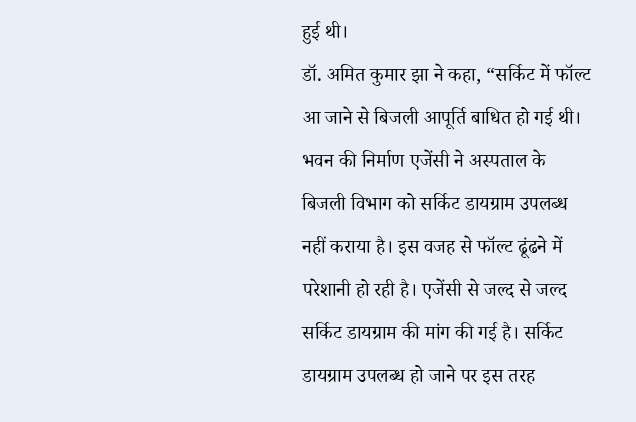हुई थी।
डॉ. अमित कुमार झा ने कहा, “सर्किट में फॉल्ट आ जाने से बिजली आपूर्ति बाधित हो गई थी। भवन की निर्माण एजेंसी ने अस्पताल के बिजली विभाग को सर्किट डायग्राम उपलब्ध नहीं कराया है। इस वजह से फॉल्ट ढूंढने में परेशानी हो रही है। एजेंसी से जल्द से जल्द सर्किट डायग्राम की मांग की गई है। सर्किट डायग्राम उपलब्ध हो जाने पर इस तरह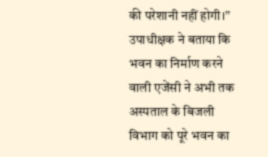की परेशानी नहीं होगी।”
उपाधीक्षक ने बताया कि भवन का निर्माण करने वाली एजेंसी ने अभी तक अस्पताल के बिजली विभाग को पूरे भवन का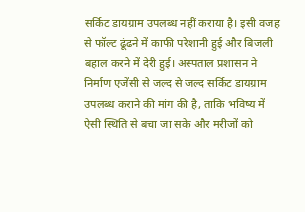सर्किट डायग्राम उपलब्ध नहीं कराया है। इसी वजह से फॉल्ट ढूंढने में काफी परेशानी हुई और बिजली बहाल करने में देरी हुई। अस्पताल प्रशासन ने निर्माण एजेंसी से जल्द से जल्द सर्किट डायग्राम उपलब्ध कराने की मांग की है, ताकि भविष्य में ऐसी स्थिति से बचा जा सके और मरीजों को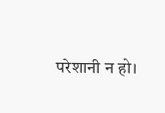परेशानी न हो।